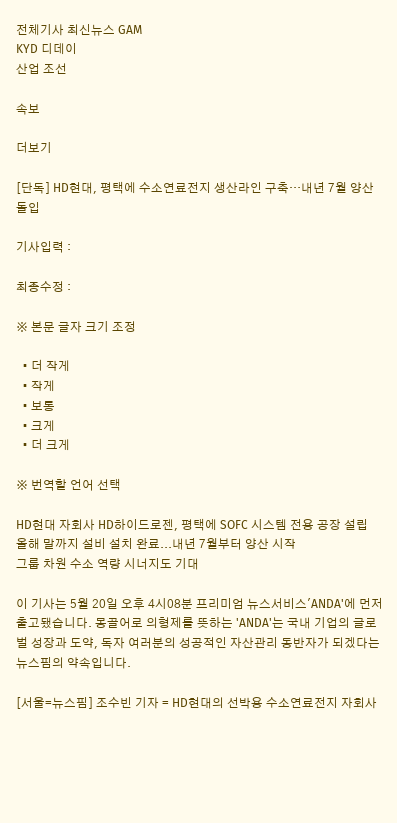전체기사 최신뉴스 GAM
KYD 디데이
산업 조선

속보

더보기

[단독] HD현대, 평택에 수소연료전지 생산라인 구축…내년 7월 양산 돌입

기사입력 :

최종수정 :

※ 본문 글자 크기 조정

  • 더 작게
  • 작게
  • 보통
  • 크게
  • 더 크게

※ 번역할 언어 선택

HD현대 자회사 HD하이드로젠, 평택에 SOFC 시스템 전용 공장 설립
올해 말까지 설비 설치 완료...내년 7월부터 양산 시작
그룹 차원 수소 역량 시너지도 기대

이 기사는 5월 20일 오후 4시08분 프리미엄 뉴스서비스'ANDA'에 먼저 출고됐습니다. 몽골어로 의형제를 뜻하는 'ANDA'는 국내 기업의 글로벌 성장과 도약, 독자 여러분의 성공적인 자산관리 동반자가 되겠다는 뉴스핌의 약속입니다.

[서울=뉴스핌] 조수빈 기자 = HD현대의 선박용 수소연료전지 자회사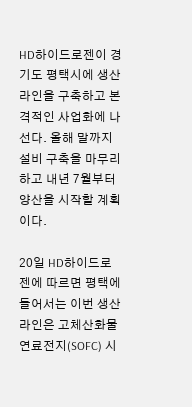HD하이드로젠이 경기도 평택시에 생산라인을 구축하고 본격적인 사업화에 나선다. 올해 말까지 설비 구축을 마무리하고 내년 7월부터 양산을 시작할 계획이다.

20일 HD하이드로젠에 따르면 평택에 들어서는 이번 생산라인은 고체산화물 연료전지(SOFC) 시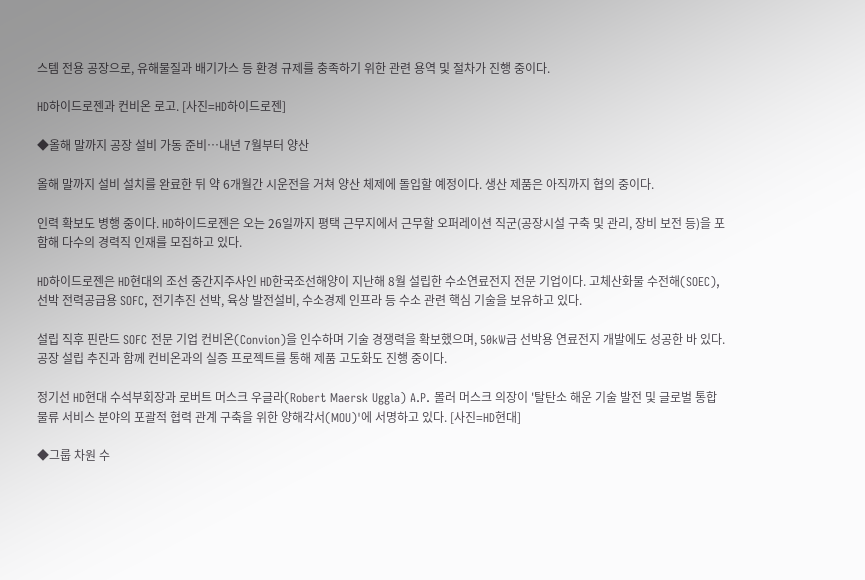스템 전용 공장으로, 유해물질과 배기가스 등 환경 규제를 충족하기 위한 관련 용역 및 절차가 진행 중이다.

HD하이드로젠과 컨비온 로고. [사진=HD하이드로젠]

◆올해 말까지 공장 설비 가동 준비…내년 7월부터 양산

올해 말까지 설비 설치를 완료한 뒤 약 6개월간 시운전을 거쳐 양산 체제에 돌입할 예정이다. 생산 제품은 아직까지 협의 중이다.

인력 확보도 병행 중이다. HD하이드로젠은 오는 26일까지 평택 근무지에서 근무할 오퍼레이션 직군(공장시설 구축 및 관리, 장비 보전 등)을 포함해 다수의 경력직 인재를 모집하고 있다.

HD하이드로젠은 HD현대의 조선 중간지주사인 HD한국조선해양이 지난해 8월 설립한 수소연료전지 전문 기업이다. 고체산화물 수전해(SOEC), 선박 전력공급용 SOFC, 전기추진 선박, 육상 발전설비, 수소경제 인프라 등 수소 관련 핵심 기술을 보유하고 있다.

설립 직후 핀란드 SOFC 전문 기업 컨비온(Convion)을 인수하며 기술 경쟁력을 확보했으며, 50kW급 선박용 연료전지 개발에도 성공한 바 있다. 공장 설립 추진과 함께 컨비온과의 실증 프로젝트를 통해 제품 고도화도 진행 중이다.

정기선 HD현대 수석부회장과 로버트 머스크 우글라(Robert Maersk Uggla) A.P. 몰러 머스크 의장이 '탈탄소 해운 기술 발전 및 글로벌 통합 물류 서비스 분야의 포괄적 협력 관계 구축을 위한 양해각서(MOU)'에 서명하고 있다. [사진=HD현대]

◆그룹 차원 수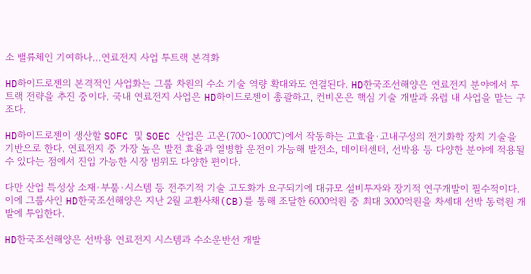소 밸류체인 기여하나…연료전지 사업 투트랙 본격화

HD하이드로젠의 본격적인 사업화는 그룹 차원의 수소 기술 역량 확대와도 연결된다. HD한국조선해양은 연료전지 분야에서 투트랙 전략을 추진 중이다. 국내 연료전지 사업은 HD하이드로젠이 총괄하고, 컨비온은 핵심 기술 개발과 유럽 내 사업을 맡는 구조다.

HD하이드로젠이 생산할 SOFC 및 SOEC 산업은 고온(700~1000℃)에서 작동하는 고효율·고내구성의 전기화학 장치 기술을 기반으로 한다. 연료전지 중 가장 높은 발전 효율과 열병합 운전이 가능해 발전소, 데이터센터, 선박용 등 다양한 분야에 적용될 수 있다는 점에서 진입 가능한 시장 범위도 다양한 편이다.

다만 산업 특성상 소재·부품·시스템 등 전주기적 기술 고도화가 요구되기에 대규모 설비투자와 장기적 연구개발이 필수적이다. 이에 그룹사인 HD한국조선해양은 지난 2월 교환사채(CB)를 통해 조달한 6000억원 중 최대 3000억원을 차세대 선박 동력원 개발에 투입한다.

HD한국조선해양은 선박용 연료전지 시스템과 수소운반선 개발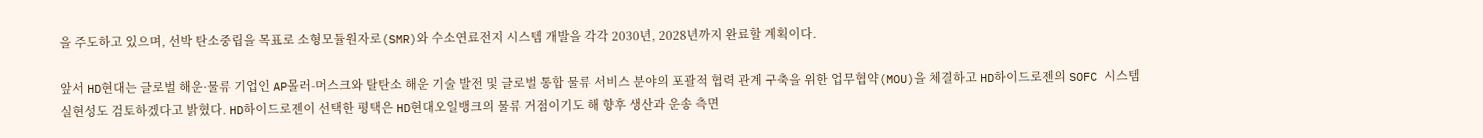을 주도하고 있으며, 선박 탄소중립을 목표로 소형모듈원자로(SMR)와 수소연료전지 시스템 개발을 각각 2030년, 2028년까지 완료할 계획이다.

앞서 HD현대는 글로벌 해운·물류 기업인 AP몰러-머스크와 탈탄소 해운 기술 발전 및 글로벌 통합 물류 서비스 분야의 포괄적 협력 관계 구축을 위한 업무협약(MOU)을 체결하고 HD하이드로젠의 SOFC 시스템 실현성도 검토하겠다고 밝혔다. HD하이드로젠이 선택한 평택은 HD현대오일뱅크의 물류 거점이기도 해 향후 생산과 운송 측면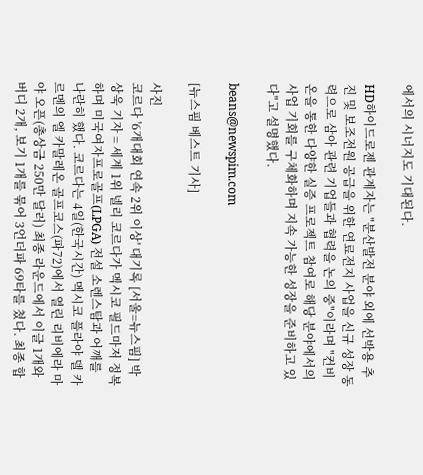에서의 시너지도 기대된다.

HD하이드로젠 관계자는 "분산발전 분야 외에 선박용 추진 및 보조전원 공급을 위한 연료전지 사업을 신규 성장 동력으로 삼아 관련 기업들과 협력을 논의 중"이라며 "컨비온을 통한 다양한 실증 프로젝트 참여로 해당 분야에서의 사업 기회를 구체화하며 지속 가능한 성장을 준비하고 있다"고 설명했다.

beans@newspim.com

[뉴스핌 베스트 기사]

사진
코르다 '6개대회 연속 2위 이상' 대기록 [서울=뉴스핌] 박상욱 기자 = 세계 1위 넬리 코르다가 멕시코 필드마저 정복하며 미국여자프로골프(LPGA) 전설 소렌스탐과 어깨를 나란히 했다. 코르다는 4일(한국시간) 멕시코 플라야 델 카르멘의 엘 카말레온 골프코스(파72)에서 열린 리비에라 마야 오픈(총상금 250만 달러) 최종 라운드에서 이글 1개와 버디 2개, 보기 1개를 묶어 3언더파 69타를 쳤다. 최종 합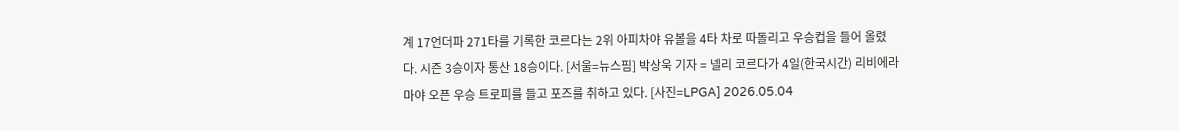계 17언더파 271타를 기록한 코르다는 2위 아피차야 유볼을 4타 차로 따돌리고 우승컵을 들어 올렸다. 시즌 3승이자 통산 18승이다. [서울=뉴스핌] 박상욱 기자 = 넬리 코르다가 4일(한국시간) 리비에라 마야 오픈 우승 트로피를 들고 포즈를 취하고 있다. [사진=LPGA] 2026.05.04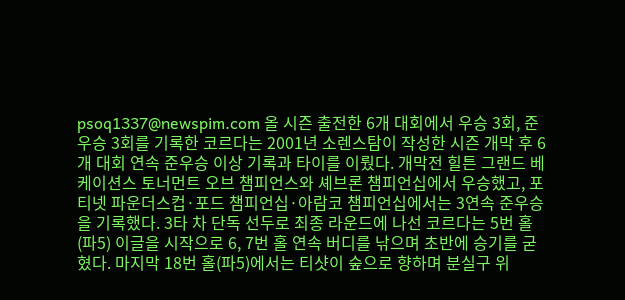psoq1337@newspim.com 올 시즌 출전한 6개 대회에서 우승 3회, 준우승 3회를 기록한 코르다는 2001년 소렌스탐이 작성한 시즌 개막 후 6개 대회 연속 준우승 이상 기록과 타이를 이뤘다. 개막전 힐튼 그랜드 베케이션스 토너먼트 오브 챔피언스와 셰브론 챔피언십에서 우승했고, 포티넷 파운더스컵·포드 챔피언십·아람코 챔피언십에서는 3연속 준우승을 기록했다. 3타 차 단독 선두로 최종 라운드에 나선 코르다는 5번 홀(파5) 이글을 시작으로 6, 7번 홀 연속 버디를 낚으며 초반에 승기를 굳혔다. 마지막 18번 홀(파5)에서는 티샷이 숲으로 향하며 분실구 위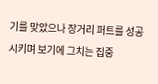기를 맞았으나 장거리 퍼트를 성공시키며 보기에 그치는 집중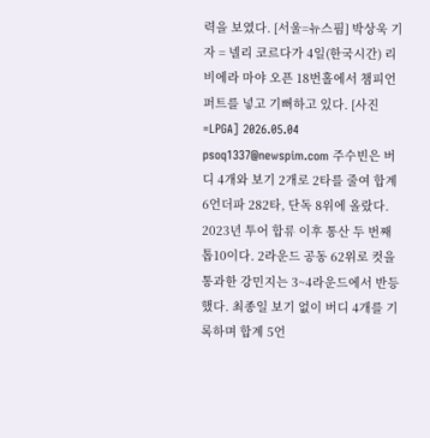력을 보였다. [서울=뉴스핌] 박상욱 기자 = 넬리 코르다가 4일(한국시간) 리비에라 마야 오픈 18번홀에서 챔피언 퍼트를 넣고 기뻐하고 있다. [사진=LPGA] 2026.05.04 psoq1337@newspim.com 주수빈은 버디 4개와 보기 2개로 2타를 줄여 합계 6언더파 282타, 단독 8위에 올랐다. 2023년 투어 합류 이후 통산 두 번째 톱10이다. 2라운드 공동 62위로 컷을 통과한 강민지는 3~4라운드에서 반등했다. 최종일 보기 없이 버디 4개를 기록하며 합계 5언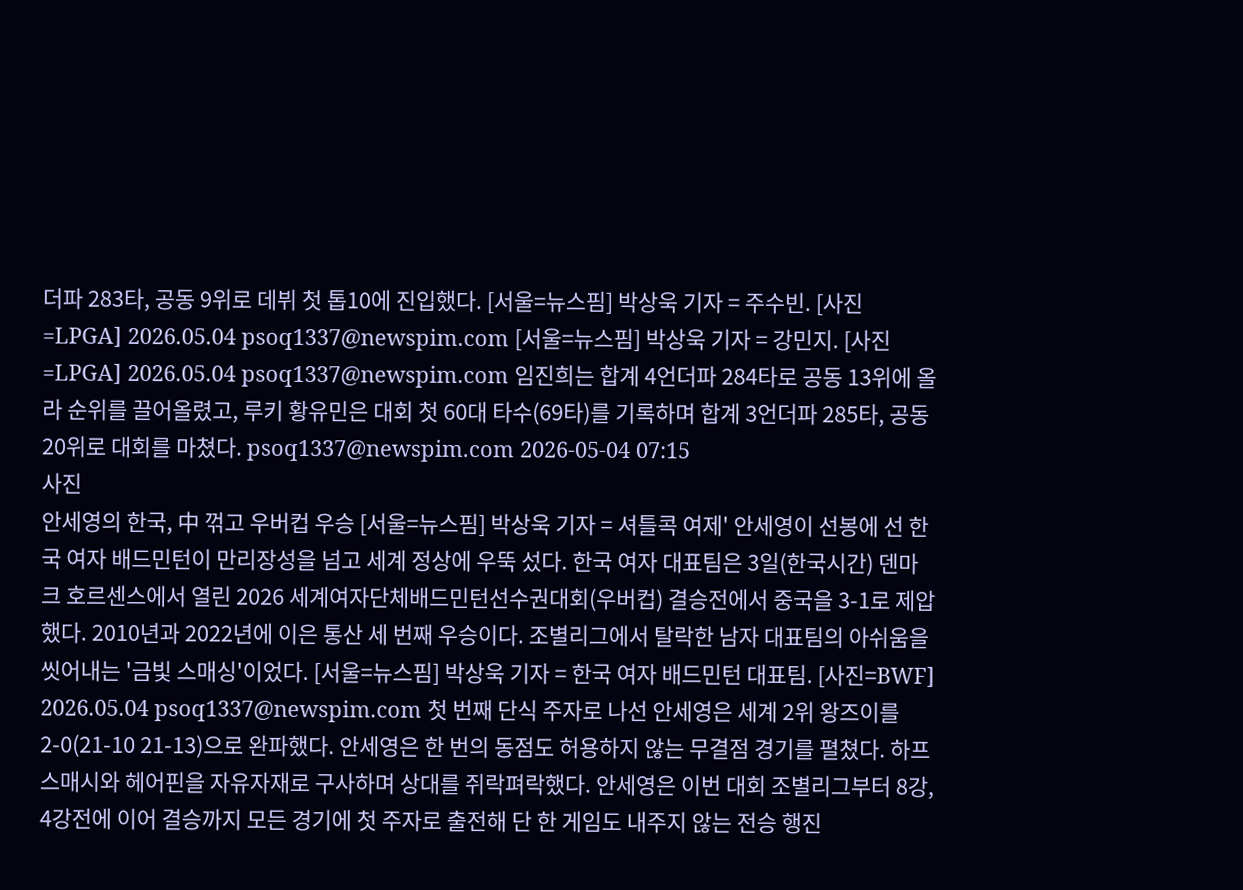더파 283타, 공동 9위로 데뷔 첫 톱10에 진입했다. [서울=뉴스핌] 박상욱 기자 = 주수빈. [사진=LPGA] 2026.05.04 psoq1337@newspim.com [서울=뉴스핌] 박상욱 기자 = 강민지. [사진=LPGA] 2026.05.04 psoq1337@newspim.com 임진희는 합계 4언더파 284타로 공동 13위에 올라 순위를 끌어올렸고, 루키 황유민은 대회 첫 60대 타수(69타)를 기록하며 합계 3언더파 285타, 공동 20위로 대회를 마쳤다. psoq1337@newspim.com 2026-05-04 07:15
사진
안세영의 한국, 中 꺾고 우버컵 우승 [서울=뉴스핌] 박상욱 기자 = 셔틀콕 여제' 안세영이 선봉에 선 한국 여자 배드민턴이 만리장성을 넘고 세계 정상에 우뚝 섰다. 한국 여자 대표팀은 3일(한국시간) 덴마크 호르센스에서 열린 2026 세계여자단체배드민턴선수권대회(우버컵) 결승전에서 중국을 3-1로 제압했다. 2010년과 2022년에 이은 통산 세 번째 우승이다. 조별리그에서 탈락한 남자 대표팀의 아쉬움을 씻어내는 '금빛 스매싱'이었다. [서울=뉴스핌] 박상욱 기자 = 한국 여자 배드민턴 대표팀. [사진=BWF] 2026.05.04 psoq1337@newspim.com 첫 번째 단식 주자로 나선 안세영은 세계 2위 왕즈이를 2-0(21-10 21-13)으로 완파했다. 안세영은 한 번의 동점도 허용하지 않는 무결점 경기를 펼쳤다. 하프 스매시와 헤어핀을 자유자재로 구사하며 상대를 쥐락펴락했다. 안세영은 이번 대회 조별리그부터 8강, 4강전에 이어 결승까지 모든 경기에 첫 주자로 출전해 단 한 게임도 내주지 않는 전승 행진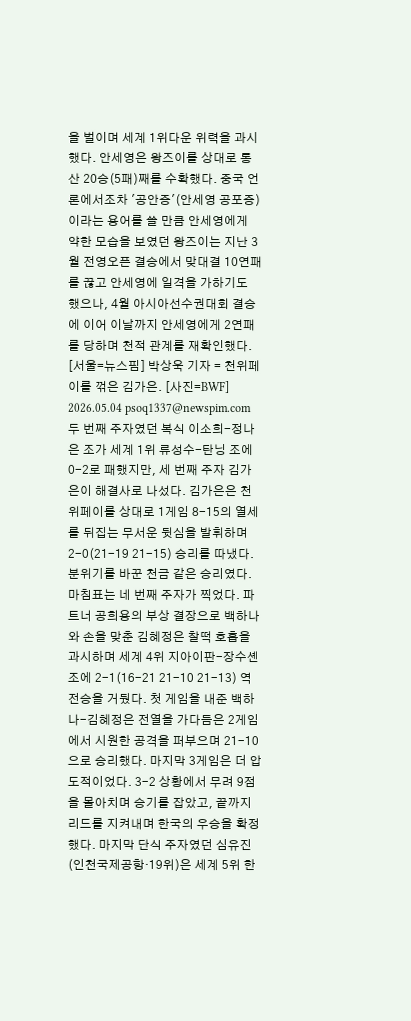을 벌이며 세계 1위다운 위력을 과시했다. 안세영은 왕즈이를 상대로 통산 20승(5패)째를 수확했다. 중국 언론에서조차 '공안증'(안세영 공포증)이라는 용어를 쓸 만큼 안세영에게 약한 모습을 보였던 왕즈이는 지난 3월 전영오픈 결승에서 맞대결 10연패를 끊고 안세영에 일격을 가하기도 했으나, 4월 아시아선수권대회 결승에 이어 이날까지 안세영에게 2연패를 당하며 천적 관계를 재확인했다. [서울=뉴스핌] 박상욱 기자 = 천위페이를 꺾은 김가은. [사진=BWF] 2026.05.04 psoq1337@newspim.com 두 번째 주자였던 복식 이소희-정나은 조가 세계 1위 류성수-탄닝 조에 0-2로 패했지만, 세 번째 주자 김가은이 해결사로 나섰다. 김가은은 천위페이를 상대로 1게임 8-15의 열세를 뒤집는 무서운 뒷심을 발휘하며 2-0(21-19 21-15) 승리를 따냈다. 분위기를 바꾼 천금 같은 승리였다. 마침표는 네 번째 주자가 찍었다. 파트너 공희용의 부상 결장으로 백하나와 손을 맞춘 김혜정은 찰떡 호흡을 과시하며 세계 4위 지아이판-장수셴 조에 2-1(16-21 21-10 21-13) 역전승을 거뒀다. 첫 게임을 내준 백하나-김혜정은 전열을 가다듬은 2게임에서 시원한 공격을 퍼부으며 21-10으로 승리했다. 마지막 3게임은 더 압도적이었다. 3-2 상황에서 무려 9점을 몰아치며 승기를 잡았고, 끝까지 리드를 지켜내며 한국의 우승을 확정했다. 마지막 단식 주자였던 심유진(인천국제공항·19위)은 세계 5위 한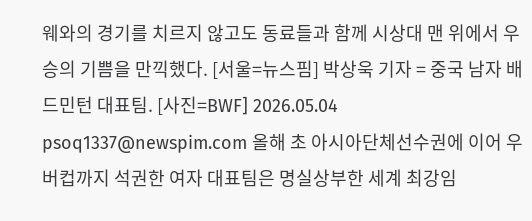웨와의 경기를 치르지 않고도 동료들과 함께 시상대 맨 위에서 우승의 기쁨을 만끽했다. [서울=뉴스핌] 박상욱 기자 = 중국 남자 배드민턴 대표팀. [사진=BWF] 2026.05.04 psoq1337@newspim.com 올해 초 아시아단체선수권에 이어 우버컵까지 석권한 여자 대표팀은 명실상부한 세계 최강임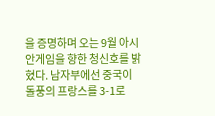을 증명하며 오는 9월 아시안게임을 향한 청신호를 밝혔다. 남자부에선 중국이 돌풍의 프랑스를 3-1로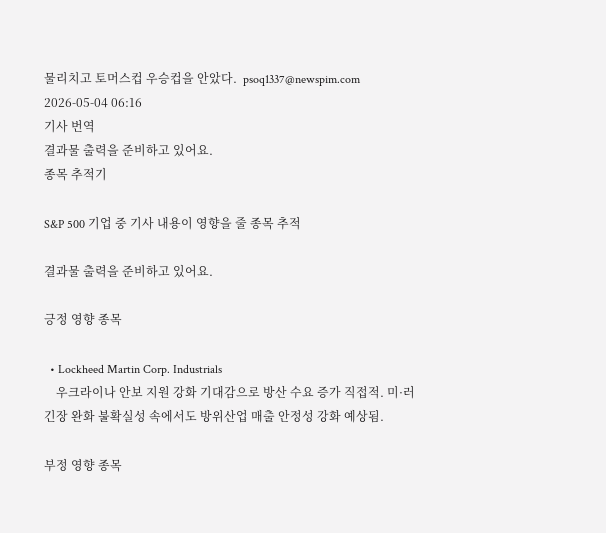물리치고 토머스컵 우승컵을 안았다.  psoq1337@newspim.com 2026-05-04 06:16
기사 번역
결과물 출력을 준비하고 있어요.
종목 추적기

S&P 500 기업 중 기사 내용이 영향을 줄 종목 추적

결과물 출력을 준비하고 있어요.

긍정 영향 종목

  • Lockheed Martin Corp. Industrials
    우크라이나 안보 지원 강화 기대감으로 방산 수요 증가 직접적. 미·러 긴장 완화 불확실성 속에서도 방위산업 매출 안정성 강화 예상됨.

부정 영향 종목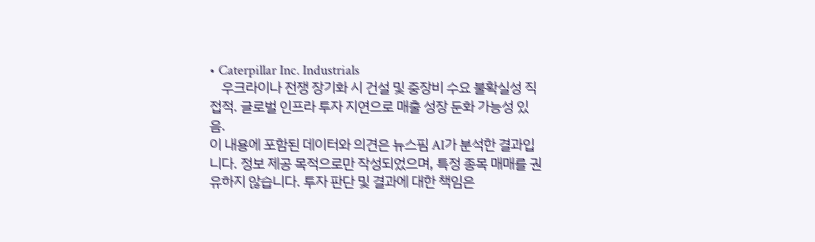• Caterpillar Inc. Industrials
    우크라이나 전쟁 장기화 시 건설 및 중장비 수요 불확실성 직접적. 글로벌 인프라 투자 지연으로 매출 성장 둔화 가능성 있음.
이 내용에 포함된 데이터와 의견은 뉴스핌 AI가 분석한 결과입니다. 정보 제공 목적으로만 작성되었으며, 특정 종목 매매를 권유하지 않습니다. 투자 판단 및 결과에 대한 책임은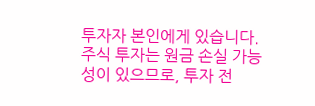투자자 본인에게 있습니다. 주식 투자는 원금 손실 가능성이 있으므로, 투자 전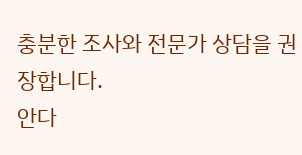충분한 조사와 전문가 상담을 권장합니다.
안다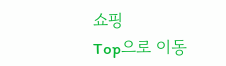쇼핑
Top으로 이동